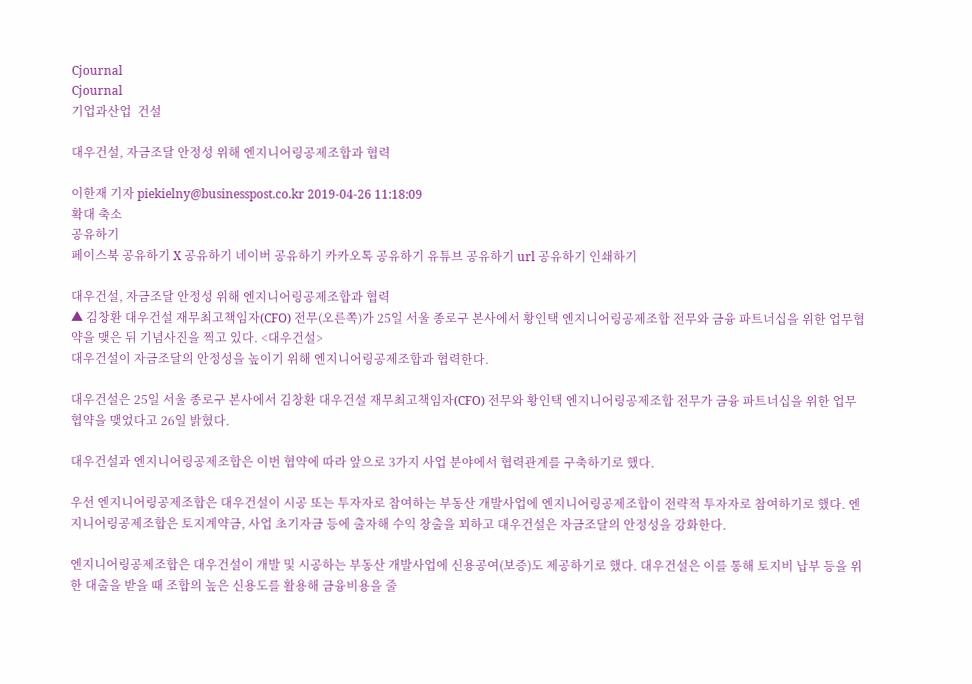Cjournal
Cjournal
기업과산업  건설

대우건설, 자금조달 안정성 위해 엔지니어링공제조합과 협력

이한재 기자 piekielny@businesspost.co.kr 2019-04-26 11:18:09
확대 축소
공유하기
페이스북 공유하기 X 공유하기 네이버 공유하기 카카오톡 공유하기 유튜브 공유하기 url 공유하기 인쇄하기

대우건설, 자금조달 안정성 위해 엔지니어링공제조합과 협력
▲ 김창환 대우건설 재무최고책임자(CFO) 전무(오른쪽)가 25일 서울 종로구 본사에서 황인택 엔지니어링공제조합 전무와 금융 파트너십을 위한 업무협약을 맺은 뒤 기념사진을 찍고 있다. <대우건설>
대우건설이 자금조달의 안정성을 높이기 위해 엔지니어링공제조합과 협력한다.

대우건설은 25일 서울 종로구 본사에서 김창환 대우건설 재무최고책임자(CFO) 전무와 황인택 엔지니어링공제조합 전무가 금융 파트너십을 위한 업무협약을 맺었다고 26일 밝혔다.

대우건설과 엔지니어링공제조합은 이번 협약에 따라 앞으로 3가지 사업 분야에서 협력관계를 구축하기로 했다.

우선 엔지니어링공제조합은 대우건설이 시공 또는 투자자로 참여하는 부동산 개발사업에 엔지니어링공제조합이 전략적 투자자로 참여하기로 했다. 엔지니어링공제조합은 토지계약금, 사업 초기자금 등에 출자해 수익 창출을 꾀하고 대우건설은 자금조달의 안정성을 강화한다.

엔지니어링공제조합은 대우건설이 개발 및 시공하는 부동산 개발사업에 신용공여(보증)도 제공하기로 했다. 대우건설은 이를 통해 토지비 납부 등을 위한 대출을 받을 때 조합의 높은 신용도를 활용해 금융비용을 줄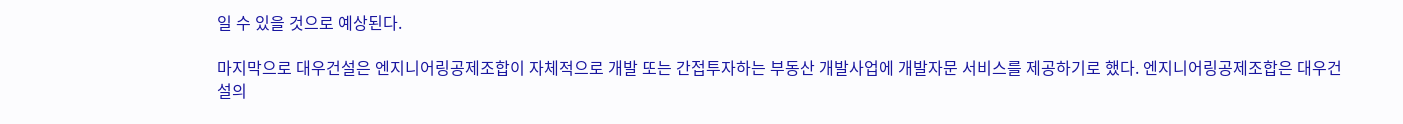일 수 있을 것으로 예상된다.

마지막으로 대우건설은 엔지니어링공제조합이 자체적으로 개발 또는 간접투자하는 부동산 개발사업에 개발자문 서비스를 제공하기로 했다. 엔지니어링공제조합은 대우건설의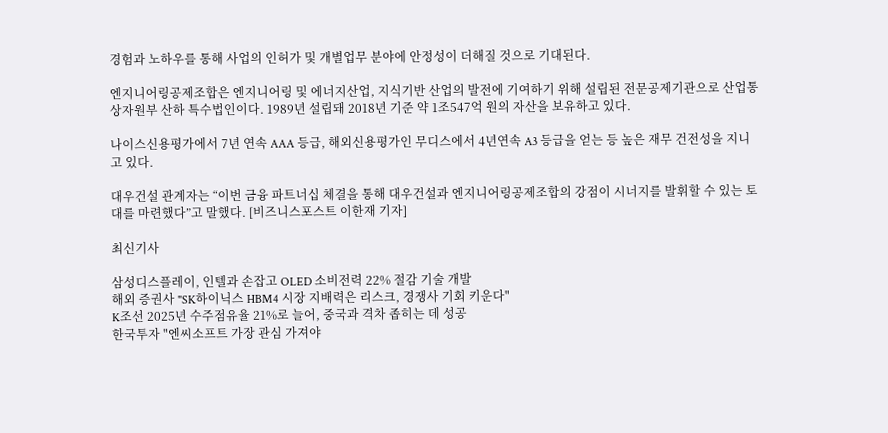경험과 노하우를 통해 사업의 인허가 및 개별업무 분야에 안정성이 더해질 것으로 기대된다.

엔지니어링공제조합은 엔지니어링 및 에너지산업, 지식기반 산업의 발전에 기여하기 위해 설립된 전문공제기관으로 산업통상자원부 산하 특수법인이다. 1989년 설립돼 2018년 기준 약 1조547억 원의 자산을 보유하고 있다.

나이스신용평가에서 7년 연속 AAA 등급, 해외신용평가인 무디스에서 4년연속 A3 등급을 얻는 등 높은 재무 건전성을 지니고 있다.

대우건설 관계자는 “이번 금융 파트너십 체결을 통해 대우건설과 엔지니어링공제조합의 강점이 시너지를 발휘할 수 있는 토대를 마련했다”고 말했다. [비즈니스포스트 이한재 기자]

최신기사

삼성디스플레이, 인텔과 손잡고 OLED 소비전력 22% 절감 기술 개발
해외 증권사 "SK하이닉스 HBM4 시장 지배력은 리스크, 경쟁사 기회 키운다"
K조선 2025년 수주점유율 21%로 늘어, 중국과 격차 좁히는 데 성공
한국투자 "엔씨소프트 가장 관심 가져야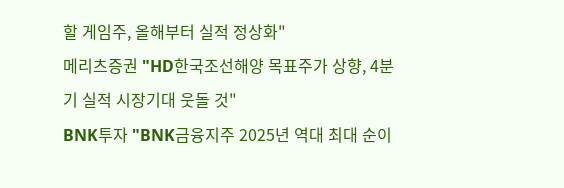할 게임주, 올해부터 실적 정상화"
메리츠증권 "HD한국조선해양 목표주가 상향, 4분기 실적 시장기대 웃돌 것"
BNK투자 "BNK금융지주 2025년 역대 최대 순이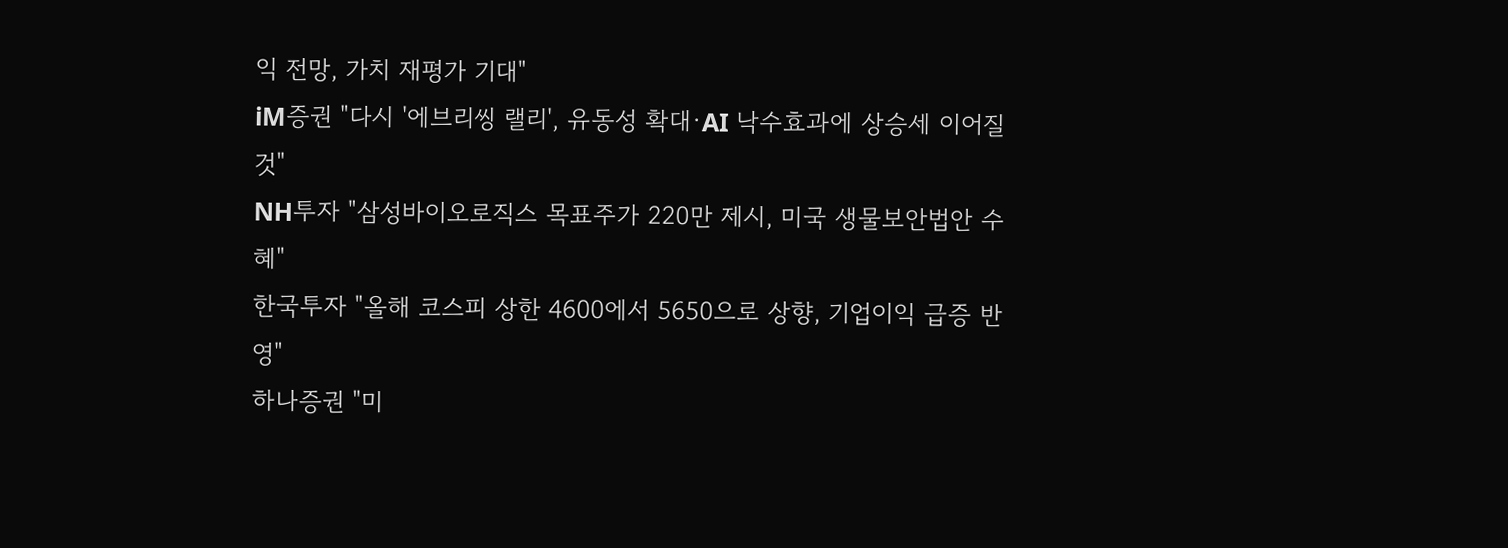익 전망, 가치 재평가 기대"
iM증권 "다시 '에브리씽 랠리', 유동성 확대·AI 낙수효과에 상승세 이어질 것"
NH투자 "삼성바이오로직스 목표주가 220만 제시, 미국 생물보안법안 수혜"
한국투자 "올해 코스피 상한 4600에서 5650으로 상향, 기업이익 급증 반영"
하나증권 "미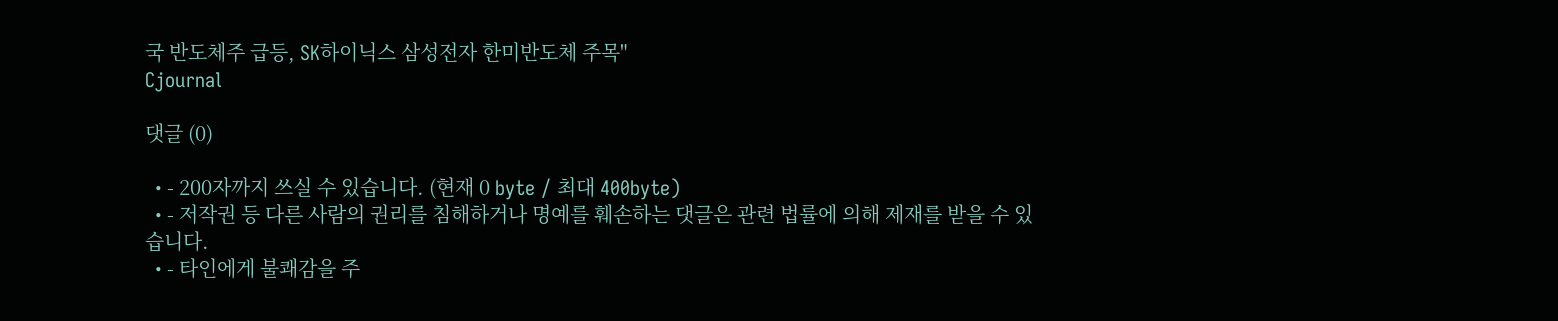국 반도체주 급등, SK하이닉스 삼성전자 한미반도체 주목"
Cjournal

댓글 (0)

  • - 200자까지 쓰실 수 있습니다. (현재 0 byte / 최대 400byte)
  • - 저작권 등 다른 사람의 권리를 침해하거나 명예를 훼손하는 댓글은 관련 법률에 의해 제재를 받을 수 있습니다.
  • - 타인에게 불쾌감을 주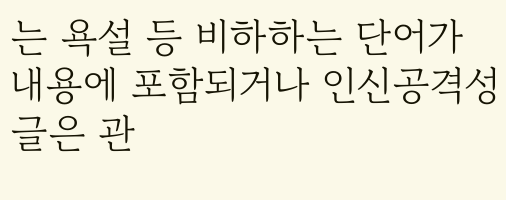는 욕설 등 비하하는 단어가 내용에 포함되거나 인신공격성 글은 관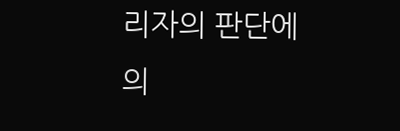리자의 판단에 의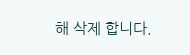해 삭제 합니다.